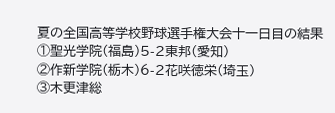夏の全国高等学校野球選手権大会十一日目の結果
①聖光学院(福島)5-2東邦(愛知)
②作新学院(栃木)6-2花咲徳栄(埼玉)
③木更津総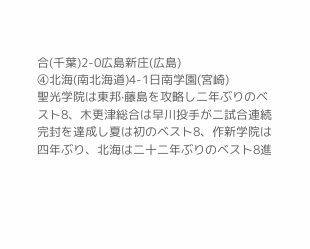合(千葉)2-0広島新庄(広島)
④北海(南北海道)4-1日南学園(宮崎)
聖光学院は東邦·藤島を攻略し二年ぶりのベスト8、木更津総合は早川投手が二試合連続完封を達成し夏は初のベスト8、作新学院は四年ぶり、北海は二十二年ぶりのベスト8進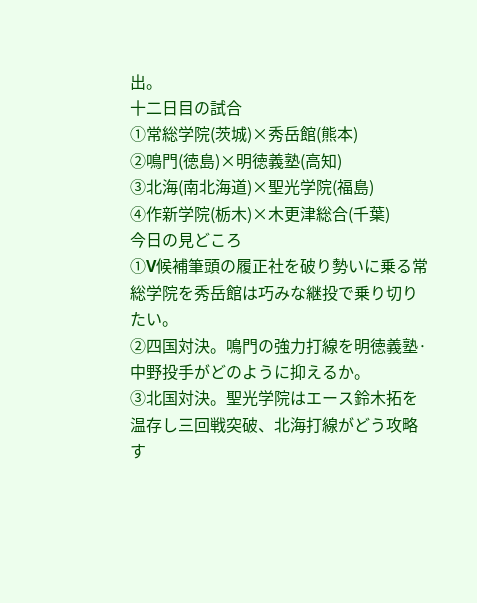出。
十二日目の試合
①常総学院(茨城)×秀岳館(熊本)
②鳴門(徳島)×明徳義塾(高知)
③北海(南北海道)×聖光学院(福島)
④作新学院(栃木)×木更津総合(千葉)
今日の見どころ
①V候補筆頭の履正社を破り勢いに乗る常総学院を秀岳館は巧みな継投で乗り切りたい。
②四国対決。鳴門の強力打線を明徳義塾·中野投手がどのように抑えるか。
③北国対決。聖光学院はエース鈴木拓を温存し三回戦突破、北海打線がどう攻略す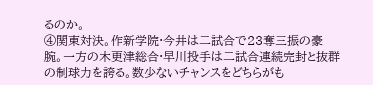るのか。
④関東対決。作新学院·今井は二試合で23奪三振の豪腕。一方の木更津総合·早川投手は二試合連続完封と抜群の制球力を誇る。数少ないチャンスをどちらがも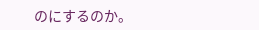のにするのか。